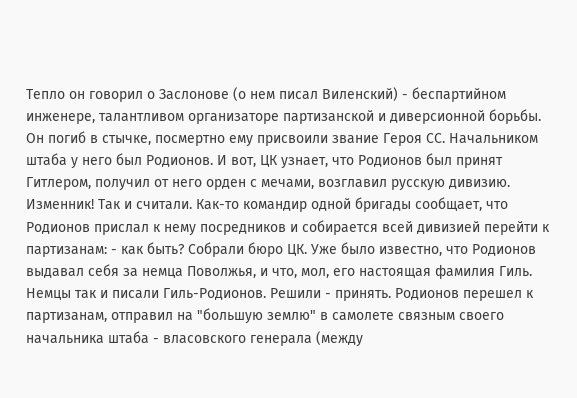Тепло он говорил о Заслонове (о нем писал Виленский) - беспартийном инженере, талантливом организаторе партизанской и диверсионной борьбы. Он погиб в стычке, посмертно ему присвоили звание Героя СС. Начальником штаба у него был Родионов. И вот, ЦК узнает, что Родионов был принят Гитлером, получил от него орден с мечами, возглавил русскую дивизию. Изменник! Так и считали. Как-то командир одной бригады сообщает, что Родионов прислал к нему посредников и собирается всей дивизией перейти к партизанам: - как быть? Собрали бюро ЦК. Уже было известно, что Родионов выдавал себя за немца Поволжья, и что, мол, его настоящая фамилия Гиль. Немцы так и писали Гиль-Родионов. Решили - принять. Родионов перешел к партизанам, отправил на "большую землю" в самолете связным своего начальника штаба - власовского генерала (между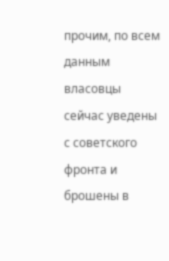прочим, по всем данным власовцы сейчас уведены с советского фронта и брошены в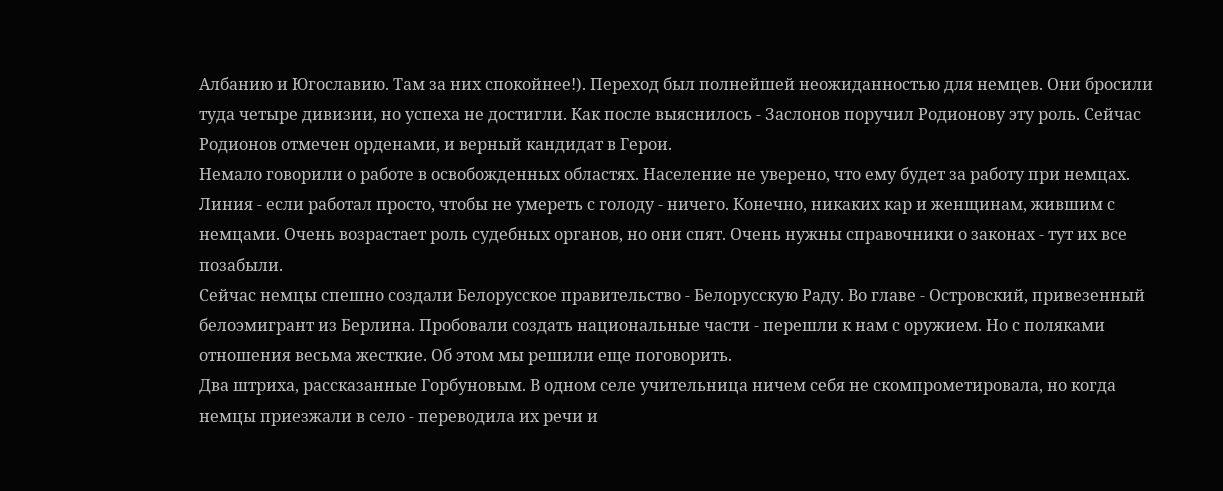Албанию и Югославию. Там за них спокойнее!). Переход был полнейшей неожиданностью для немцев. Они бросили туда четыре дивизии, но успеха не достигли. Как после выяснилось - Заслонов поручил Родионову эту роль. Сейчас Родионов отмечен орденами, и верный кандидат в Герои.
Немало говорили о работе в освобожденных областях. Население не уверено, что ему будет за работу при немцах. Линия - если работал просто, чтобы не умереть с голоду - ничего. Конечно, никаких кар и женщинам, жившим с немцами. Очень возрастает роль судебных органов, но они спят. Очень нужны справочники о законах - тут их все позабыли.
Сейчас немцы спешно создали Белорусское правительство - Белорусскую Раду. Во главе - Островский, привезенный белоэмигрант из Берлина. Пробовали создать национальные части - перешли к нам с оружием. Но с поляками отношения весьма жесткие. Об этом мы решили еще поговорить.
Два штриха, рассказанные Горбуновым. В одном селе учительница ничем себя не скомпрометировала, но когда немцы приезжали в село - переводила их речи и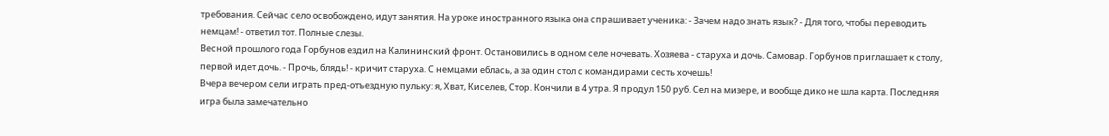требования. Сейчас село освобождено, идут занятия. На уроке иностранного языка она спрашивает ученика: - Зачем надо знать язык? - Для того, чтобы переводить немцам! - ответил тот. Полные слезы.
Весной прошлого года Горбунов ездил на Калининский фронт. Остановились в одном селе ночевать. Хозяева - старуха и дочь. Самовар. Горбунов приглашает к столу, первой идет дочь. - Прочь, блядь! - кричит старуха. С немцами еблась, а за один стол с командирами сесть хочешь!
Вчера вечером сели играть пред-отъездную пульку: я, Хват, Киселев, Стор. Кончили в 4 утра. Я продул 150 руб. Сел на мизере, и вообще дико не шла карта. Последняя игра была замечательно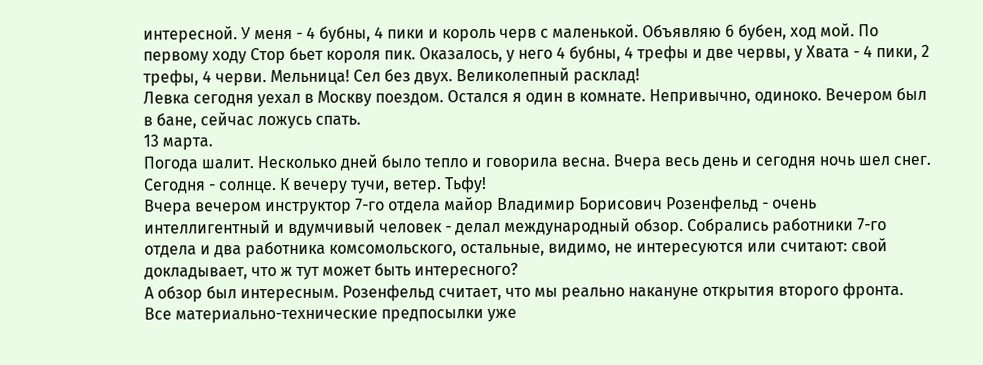интересной. У меня - 4 бубны, 4 пики и король черв с маленькой. Объявляю 6 бубен, ход мой. По первому ходу Стор бьет короля пик. Оказалось, у него 4 бубны, 4 трефы и две червы, у Хвата - 4 пики, 2 трефы, 4 черви. Мельница! Сел без двух. Великолепный расклад!
Левка сегодня уехал в Москву поездом. Остался я один в комнате. Непривычно, одиноко. Вечером был в бане, сейчас ложусь спать.
13 марта.
Погода шалит. Несколько дней было тепло и говорила весна. Вчера весь день и сегодня ночь шел снег. Сегодня - солнце. К вечеру тучи, ветер. Тьфу!
Вчера вечером инструктор 7-го отдела майор Владимир Борисович Розенфельд - очень интеллигентный и вдумчивый человек - делал международный обзор. Собрались работники 7-го отдела и два работника комсомольского, остальные, видимо, не интересуются или считают: свой докладывает, что ж тут может быть интересного?
А обзор был интересным. Розенфельд считает, что мы реально накануне открытия второго фронта. Все материально-технические предпосылки уже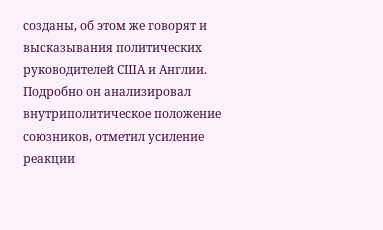созданы, об этом же говорят и высказывания политических руководителей США и Англии. Подробно он анализировал внутриполитическое положение союзников, отметил усиление реакции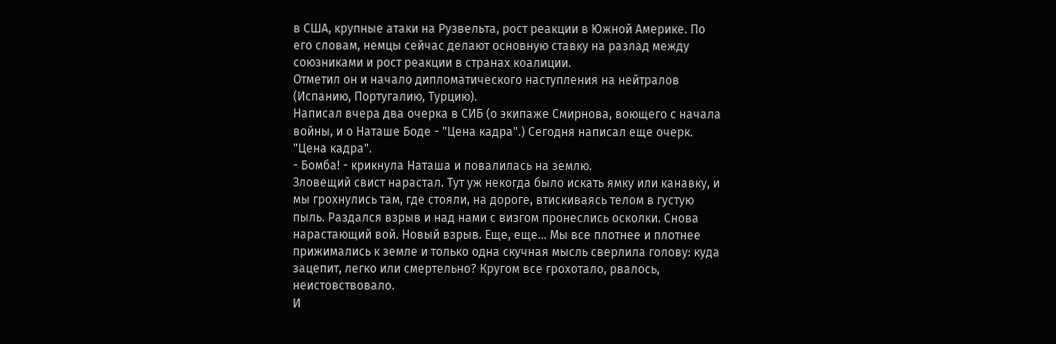в США, крупные атаки на Рузвельта, рост реакции в Южной Америке. По его словам, немцы сейчас делают основную ставку на разлад между союзниками и рост реакции в странах коалиции.
Отметил он и начало дипломатического наступления на нейтралов (Испанию, Португалию, Турцию).
Написал вчера два очерка в СИБ (о экипаже Смирнова, воющего с начала войны, и о Наташе Боде - "Цена кадра".) Сегодня написал еще очерк.
"Цена кадра".
- Бомба! - крикнула Наташа и повалилась на землю.
Зловещий свист нарастал. Тут уж некогда было искать ямку или канавку, и мы грохнулись там, где стояли, на дороге, втискиваясь телом в густую пыль. Раздался взрыв и над нами с визгом пронеслись осколки. Снова нарастающий вой. Новый взрыв. Еще, еще... Мы все плотнее и плотнее прижимались к земле и только одна скучная мысль сверлила голову: куда зацепит, легко или смертельно? Кругом все грохотало, рвалось, неистовствовало.
И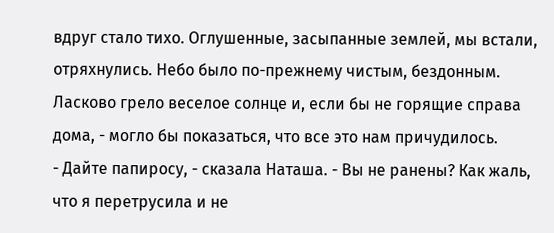вдруг стало тихо. Оглушенные, засыпанные землей, мы встали, отряхнулись. Небо было по-прежнему чистым, бездонным. Ласково грело веселое солнце и, если бы не горящие справа дома, - могло бы показаться, что все это нам причудилось.
- Дайте папиросу, - сказала Наташа. - Вы не ранены? Как жаль, что я перетрусила и не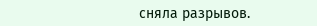сняла разрывов.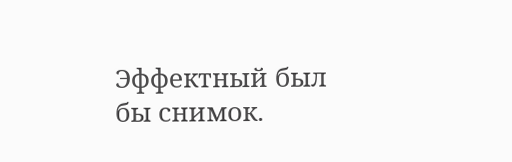Эффектный был бы снимок.